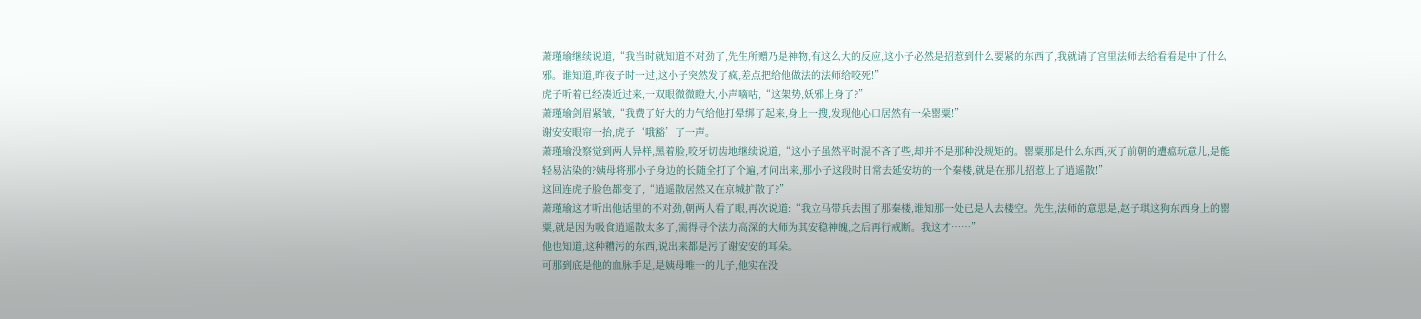萧瑾瑜继续说道,“我当时就知道不对劲了,先生所赠乃是神物,有这么大的反应,这小子必然是招惹到什么要紧的东西了,我就请了宫里法师去给看看是中了什么邪。谁知道,昨夜子时一过,这小子突然发了疯,差点把给他做法的法师给咬死!”
虎子听着已经凑近过来,一双眼微微瞪大,小声嘀咕,“这架势,妖邪上身了?”
萧瑾瑜剑眉紧皱,“我费了好大的力气给他打晕绑了起来,身上一搜,发现他心口居然有一朵罂粟!”
谢安安眼帘一抬,虎子‘哦豁’了一声。
萧瑾瑜没察觉到两人异样,黑着脸,咬牙切齿地继续说道,“这小子虽然平时混不吝了些,却并不是那种没规矩的。罂粟那是什么东西,灭了前朝的遭瘟玩意儿,是能轻易沾染的?姨母将那小子身边的长随全打了个遍,才问出来,那小子这段时日常去延安坊的一个秦楼,就是在那儿招惹上了逍遥散!”
这回连虎子脸色都变了,“逍遥散居然又在京城扩散了?”
萧瑾瑜这才听出他话里的不对劲,朝两人看了眼,再次说道:“我立马带兵去围了那秦楼,谁知那一处已是人去楼空。先生,法师的意思是,赵子琪这狗东西身上的罂粟,就是因为吸食逍遥散太多了,需得寻个法力高深的大师为其安稳神魄,之后再行戒断。我这才……”
他也知道,这种糟污的东西,说出来都是污了谢安安的耳朵。
可那到底是他的血脉手足,是姨母唯一的儿子,他实在没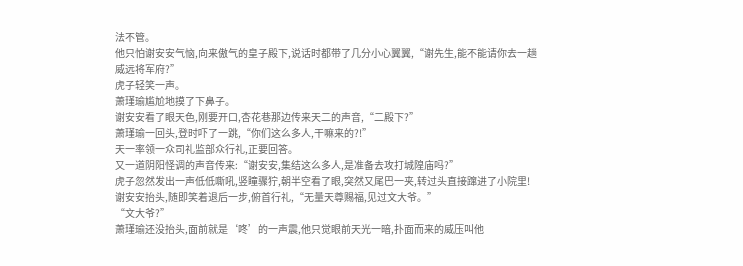法不管。
他只怕谢安安气恼,向来傲气的皇子殿下,说话时都带了几分小心翼翼,“谢先生,能不能请你去一趟威远将军府?”
虎子轻笑一声。
萧瑾瑜尴尬地摸了下鼻子。
谢安安看了眼天色,刚要开口,杏花巷那边传来天二的声音,“二殿下?”
萧瑾瑜一回头,登时吓了一跳,“你们这么多人,干嘛来的?!”
天一率领一众司礼监部众行礼,正要回答。
又一道阴阳怪调的声音传来:“谢安安,集结这么多人,是准备去攻打城隍庙吗?”
虎子忽然发出一声低低嘶吼,竖瞳骤狞,朝半空看了眼,突然又尾巴一夹,转过头直接蹿进了小院里!
谢安安抬头,随即笑着退后一步,俯首行礼,“无量天尊赐福,见过文大爷。”
“文大爷?”
萧瑾瑜还没抬头,面前就是‘咚’的一声震,他只觉眼前天光一暗,扑面而来的威压叫他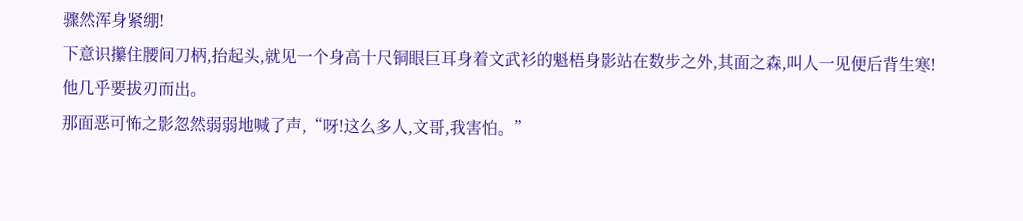骤然浑身紧绷!
下意识攥住腰间刀柄,抬起头,就见一个身高十尺铜眼巨耳身着文武衫的魁梧身影站在数步之外,其面之森,叫人一见便后背生寒!
他几乎要拔刃而出。
那面恶可怖之影忽然弱弱地喊了声,“呀!这么多人,文哥,我害怕。”